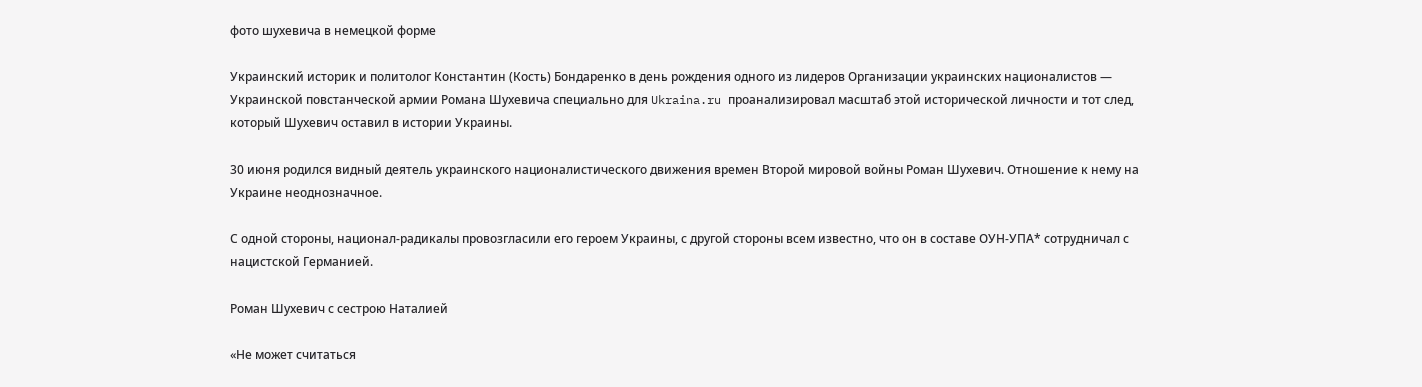фото шухевича в немецкой форме

Украинский историк и политолог Константин (Кость) Бондаренко в день рождения одного из лидеров Организации украинских националистов — Украинской повстанческой армии Романа Шухевича специально для Ukraina.ru проанализировал масштаб этой исторической личности и тот след, который Шухевич оставил в истории Украины.

30 июня родился видный деятель украинского националистического движения времен Второй мировой войны Роман Шухевич. Отношение к нему на Украине неоднозначное.

С одной стороны, национал-радикалы провозгласили его героем Украины, с другой стороны всем известно, что он в составе ОУН-УПА* сотрудничал с нацистской Германией.

Роман Шухевич с сестрою Наталией

«Не может считаться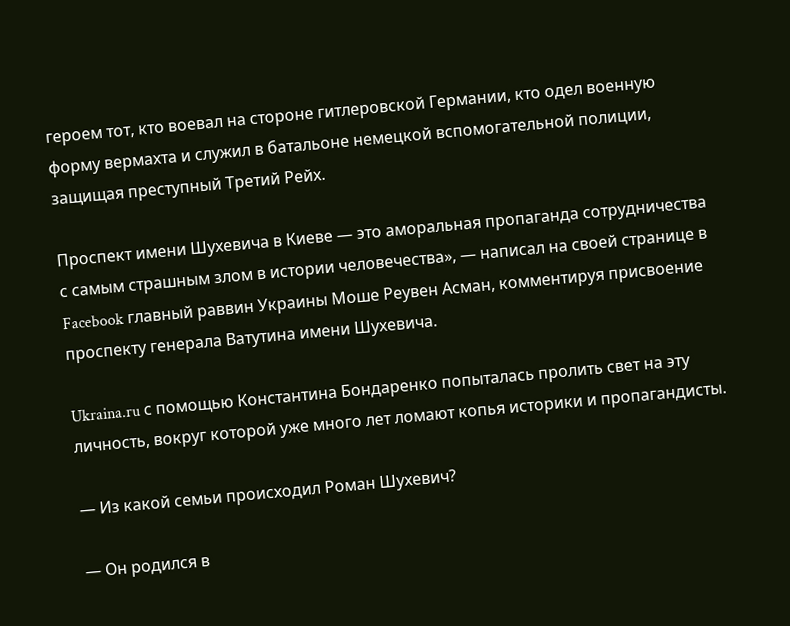героем тот, кто воевал на стороне гитлеровской Германии, кто одел военную форму вермахта и служил в батальоне немецкой вспомогательной полиции, защищая преступный Третий Рейх.

Проспект имени Шухевича в Киеве — это аморальная пропаганда сотрудничества с самым страшным злом в истории человечества», — написал на своей странице в Facebook главный раввин Украины Моше Реувен Асман, комментируя присвоение проспекту генерала Ватутина имени Шухевича.

Ukraina.ru с помощью Константина Бондаренко попыталась пролить свет на эту личность, вокруг которой уже много лет ломают копья историки и пропагандисты.

— Из какой семьи происходил Роман Шухевич?

— Он родился в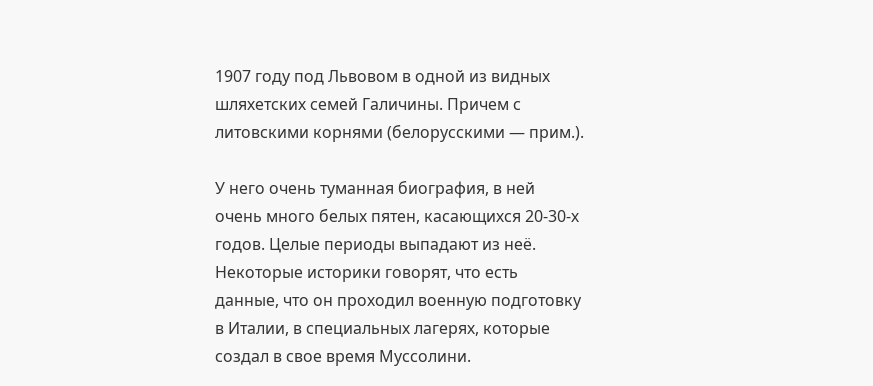1907 году под Львовом в одной из видных шляхетских семей Галичины. Причем с литовскими корнями (белорусскими — прим.).

У него очень туманная биография, в ней очень много белых пятен, касающихся 20-30-х годов. Целые периоды выпадают из неё. Некоторые историки говорят, что есть данные, что он проходил военную подготовку в Италии, в специальных лагерях, которые создал в свое время Муссолини.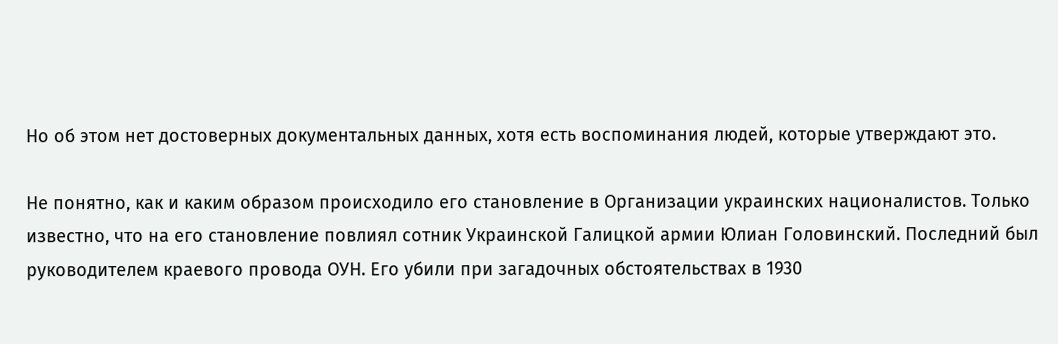Но об этом нет достоверных документальных данных, хотя есть воспоминания людей, которые утверждают это.

Не понятно, как и каким образом происходило его становление в Организации украинских националистов. Только известно, что на его становление повлиял сотник Украинской Галицкой армии Юлиан Головинский. Последний был руководителем краевого провода ОУН. Его убили при загадочных обстоятельствах в 1930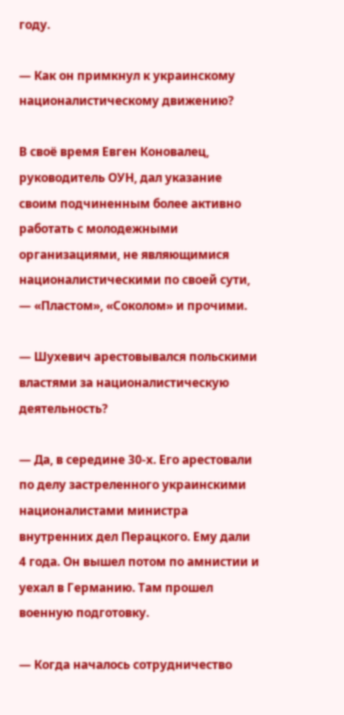году.

— Как он примкнул к украинскому националистическому движению?

В своё время Евген Коновалец, руководитель ОУН, дал указание своим подчиненным более активно работать с молодежными организациями, не являющимися националистическими по своей сути, — «Пластом», «Соколом» и прочими.

— Шухевич арестовывался польскими властями за националистическую деятельность?

— Да, в середине 30-х. Его арестовали по делу застреленного украинскими националистами министра внутренних дел Перацкого. Ему дали 4 года. Он вышел потом по амнистии и уехал в Германию. Там прошел военную подготовку.

— Когда началось сотрудничество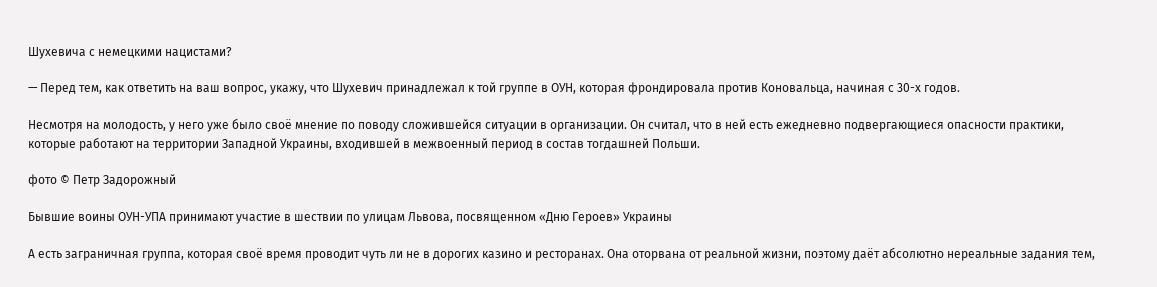Шухевича с немецкими нацистами?

— Перед тем, как ответить на ваш вопрос, укажу, что Шухевич принадлежал к той группе в ОУН, которая фрондировала против Коновальца, начиная с 30-х годов.

Несмотря на молодость, у него уже было своё мнение по поводу сложившейся ситуации в организации. Он считал, что в ней есть ежедневно подвергающиеся опасности практики, которые работают на территории Западной Украины, входившей в межвоенный период в состав тогдашней Польши.

фото © Петр Задорожный

Бывшие воины ОУН-УПА принимают участие в шествии по улицам Львова, посвященном «Дню Героев» Украины

А есть заграничная группа, которая своё время проводит чуть ли не в дорогих казино и ресторанах. Она оторвана от реальной жизни, поэтому даёт абсолютно нереальные задания тем,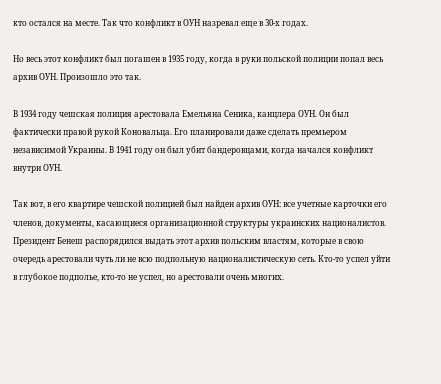кто остался на месте. Так что конфликт в ОУН назревал еще в 30-х годах.

Но весь этот конфликт был погашен в 1935 году, когда в руки польской полиции попал весь архив ОУН. Произошло это так.

В 1934 году чешская полиция арестовала Емельяна Сеника, канцлера ОУН. Он был фактически правой рукой Коновальца. Его планировали даже сделать премьером независимой Украины. В 1941 году он был убит бандеровцами, когда начался конфликт внутри ОУН.

Так вот, в его квартире чешской полицией был найден архив ОУН: все учетные карточки его членов, документы, касающиеся организационной структуры украинских националистов. Президент Бенеш распорядился выдать этот архив польским властям, которые в свою очередь арестовали чуть ли не всю подпольную националистическую сеть. Кто-то успел уйти в глубокое подполье, кто-то не успел, но арестовали очень многих.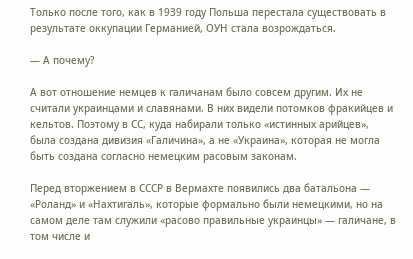Только после того, как в 1939 году Польша перестала существовать в результате оккупации Германией, ОУН стала возрождаться.

— А почему?

А вот отношение немцев к галичанам было совсем другим. Их не считали украинцами и славянами. В них видели потомков фракийцев и кельтов. Поэтому в СС, куда набирали только «истинных арийцев», была создана дивизия «Галичина», а не «Украина», которая не могла быть создана согласно немецким расовым законам.

Перед вторжением в СССР в Вермахте появились два батальона — «Роланд» и «Нахтигаль», которые формально были немецкими, но на самом деле там служили «расово правильные украинцы» — галичане, в том числе и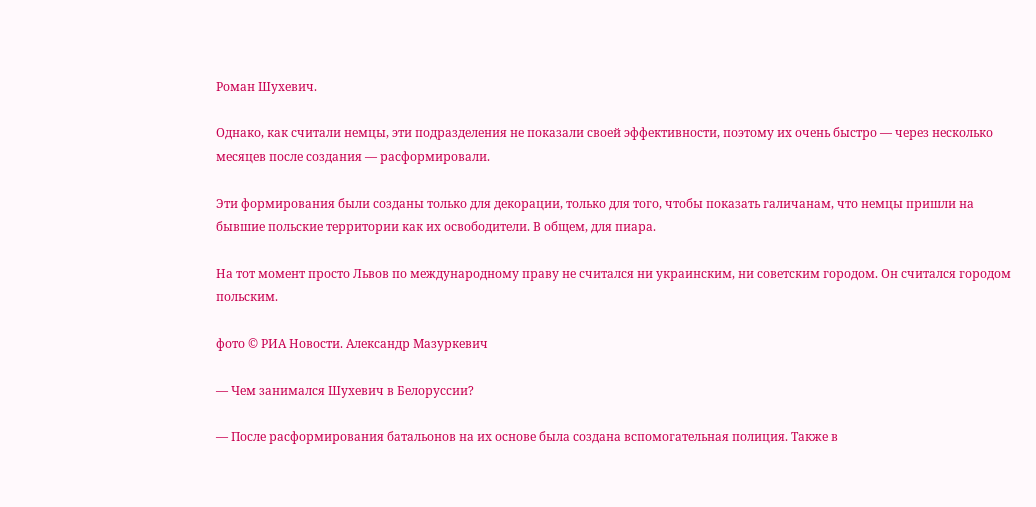Роман Шухевич.

Однако, как считали немцы, эти подразделения не показали своей эффективности, поэтому их очень быстро — через несколько месяцев после создания — расформировали.

Эти формирования были созданы только для декорации, только для того, чтобы показать галичанам, что немцы пришли на бывшие польские территории как их освободители. В общем, для пиара.

На тот момент просто Львов по международному праву не считался ни украинским, ни советским городом. Он считался городом польским.

фото © РИА Новости. Александр Мазуркевич

— Чем занимался Шухевич в Белоруссии?

— После расформирования батальонов на их основе была создана вспомогательная полиция. Также в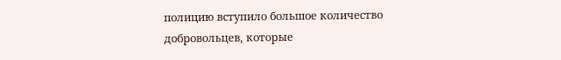полицию вступило большое количество добровольцев, которые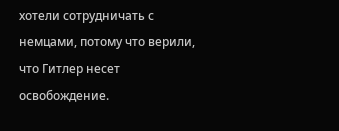хотели сотрудничать с немцами, потому что верили, что Гитлер несет освобождение.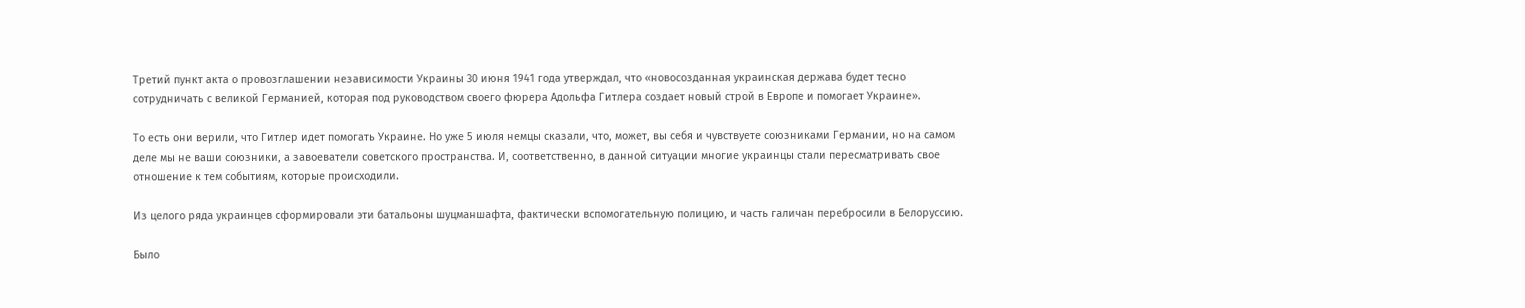Третий пункт акта о провозглашении независимости Украины 30 июня 1941 года утверждал, что «новосозданная украинская держава будет тесно сотрудничать с великой Германией, которая под руководством своего фюрера Адольфа Гитлера создает новый строй в Европе и помогает Украине».

То есть они верили, что Гитлер идет помогать Украине. Но уже 5 июля немцы сказали, что, может, вы себя и чувствуете союзниками Германии, но на самом деле мы не ваши союзники, а завоеватели советского пространства. И, соответственно, в данной ситуации многие украинцы стали пересматривать свое отношение к тем событиям, которые происходили.

Из целого ряда украинцев сформировали эти батальоны шуцманшафта, фактически вспомогательную полицию, и часть галичан перебросили в Белоруссию.

Было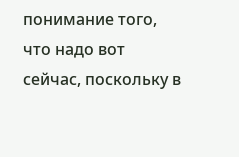понимание того, что надо вот сейчас, поскольку в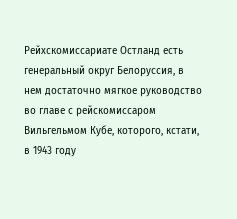Рейхскомиссариате Остланд есть генеральный округ Белоруссия, в нем достаточно мягкое руководство во главе с рейскомиссаром Вильгельмом Кубе, которого, кстати, в 1943 году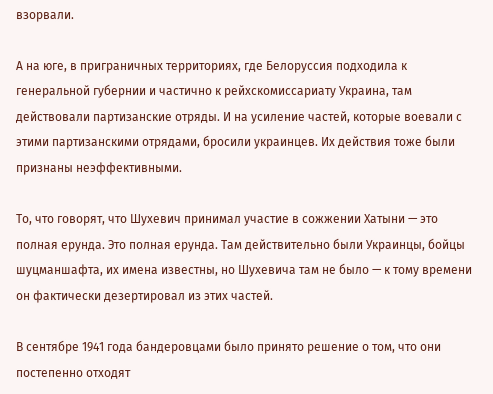взорвали.

А на юге, в приграничных территориях, где Белоруссия подходила к генеральной губернии и частично к рейхскомиссариату Украина, там действовали партизанские отряды. И на усиление частей, которые воевали с этими партизанскими отрядами, бросили украинцев. Их действия тоже были признаны неэффективными.

То, что говорят, что Шухевич принимал участие в сожжении Хатыни — это полная ерунда. Это полная ерунда. Там действительно были Украинцы, бойцы шуцманшафта, их имена известны, но Шухевича там не было — к тому времени он фактически дезертировал из этих частей.

В сентябре 1941 года бандеровцами было принято решение о том, что они постепенно отходят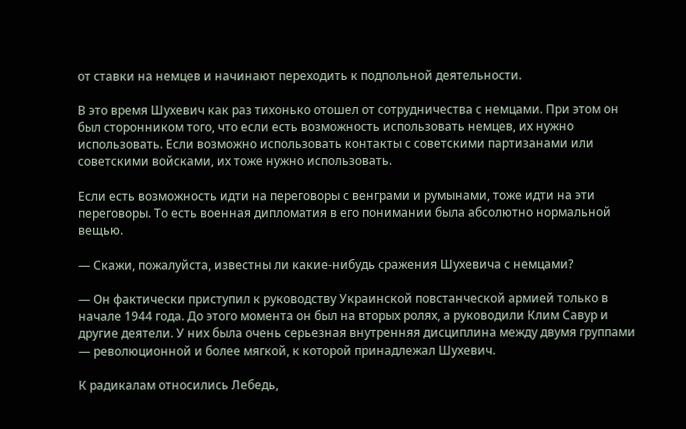от ставки на немцев и начинают переходить к подпольной деятельности.

В это время Шухевич как раз тихонько отошел от сотрудничества с немцами. При этом он был сторонником того, что если есть возможность использовать немцев, их нужно использовать. Если возможно использовать контакты с советскими партизанами или советскими войсками, их тоже нужно использовать.

Если есть возможность идти на переговоры с венграми и румынами, тоже идти на эти переговоры. То есть военная дипломатия в его понимании была абсолютно нормальной вещью.

— Скажи, пожалуйста, известны ли какие-нибудь сражения Шухевича с немцами?

— Он фактически приступил к руководству Украинской повстанческой армией только в начале 1944 года. До этого момента он был на вторых ролях, а руководили Клим Савур и другие деятели. У них была очень серьезная внутренняя дисциплина между двумя группами — революционной и более мягкой, к которой принадлежал Шухевич.

К радикалам относились Лебедь,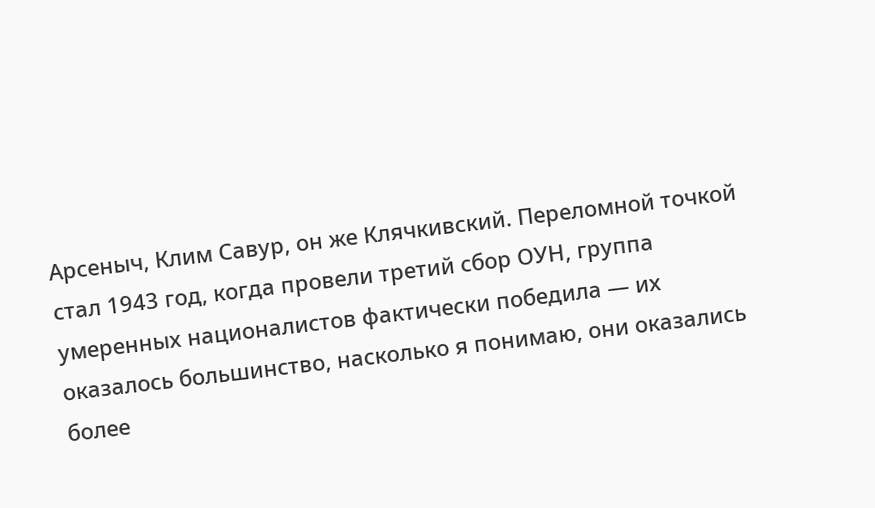Арсеныч, Клим Савур, он же Клячкивский. Переломной точкой стал 1943 год, когда провели третий сбор ОУН, группа умеренных националистов фактически победила — их оказалось большинство, насколько я понимаю, они оказались более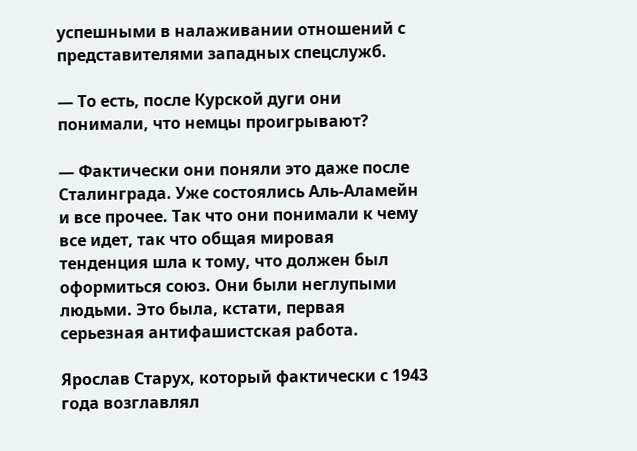успешными в налаживании отношений с представителями западных спецслужб.

— То есть, после Курской дуги они понимали, что немцы проигрывают?

— Фактически они поняли это даже после Сталинграда. Уже состоялись Аль-Аламейн и все прочее. Так что они понимали к чему все идет, так что общая мировая тенденция шла к тому, что должен был оформиться союз. Они были неглупыми людьми. Это была, кстати, первая серьезная антифашистская работа.

Ярослав Старух, который фактически с 1943 года возглавлял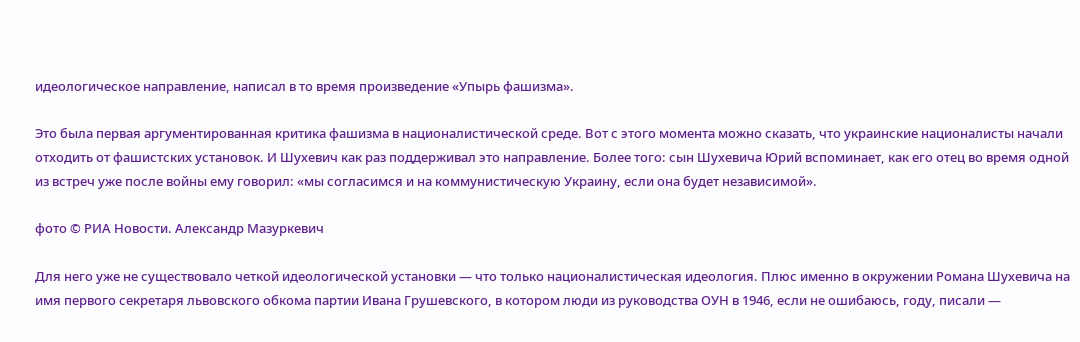идеологическое направление, написал в то время произведение «Упырь фашизма».

Это была первая аргументированная критика фашизма в националистической среде. Вот с этого момента можно сказать, что украинские националисты начали отходить от фашистских установок. И Шухевич как раз поддерживал это направление. Более того: сын Шухевича Юрий вспоминает, как его отец во время одной из встреч уже после войны ему говорил: «мы согласимся и на коммунистическую Украину, если она будет независимой».

фото © РИА Новости. Александр Мазуркевич

Для него уже не существовало четкой идеологической установки — что только националистическая идеология. Плюс именно в окружении Романа Шухевича на имя первого секретаря львовского обкома партии Ивана Грушевского, в котором люди из руководства ОУН в 1946, если не ошибаюсь, году, писали —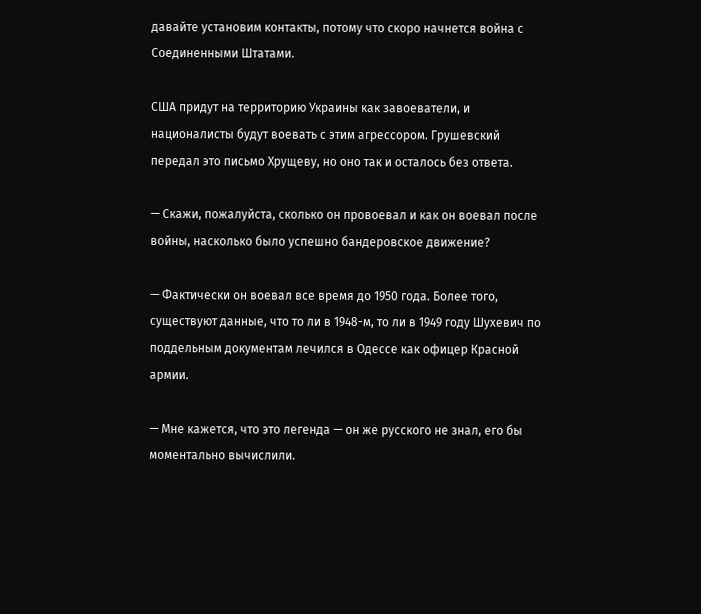давайте установим контакты, потому что скоро начнется война с Соединенными Штатами.

США придут на территорию Украины как завоеватели, и националисты будут воевать с этим агрессором. Грушевский передал это письмо Хрущеву, но оно так и осталось без ответа.

— Скажи, пожалуйста, сколько он провоевал и как он воевал после войны, насколько было успешно бандеровское движение?

— Фактически он воевал все время до 1950 года. Более того, существуют данные, что то ли в 1948-м, то ли в 1949 году Шухевич по поддельным документам лечился в Одессе как офицер Красной армии.

— Мне кажется, что это легенда — он же русского не знал, его бы моментально вычислили.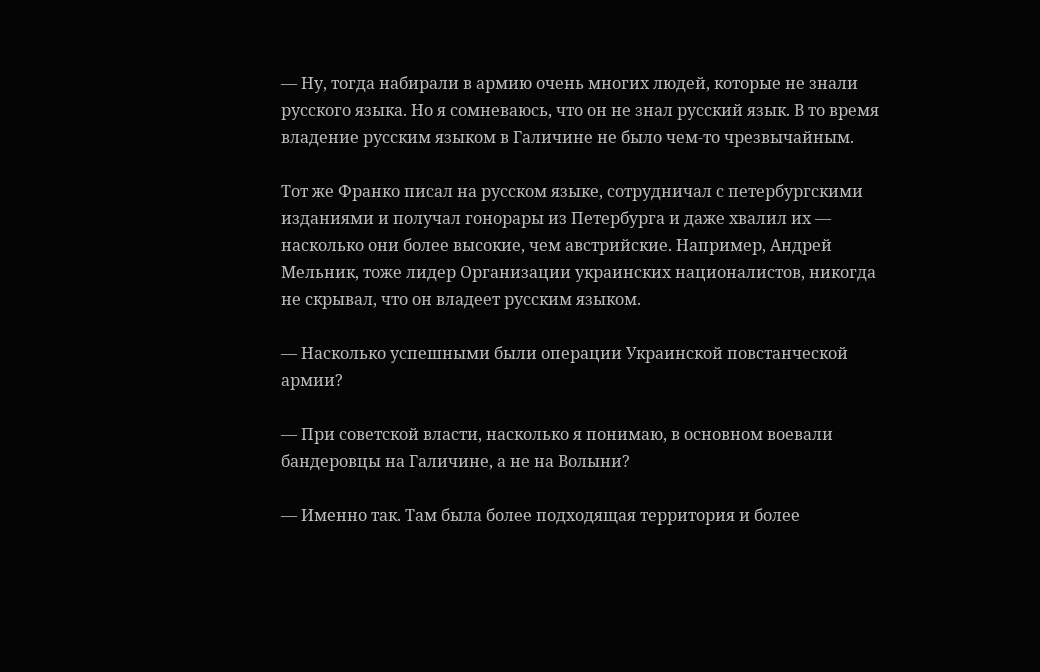— Ну, тогда набирали в армию очень многих людей, которые не знали русского языка. Но я сомневаюсь, что он не знал русский язык. В то время владение русским языком в Галичине не было чем-то чрезвычайным.

Тот же Франко писал на русском языке, сотрудничал с петербургскими изданиями и получал гонорары из Петербурга и даже хвалил их — насколько они более высокие, чем австрийские. Например, Андрей Мельник, тоже лидер Организации украинских националистов, никогда не скрывал, что он владеет русским языком.

— Насколько успешными были операции Украинской повстанческой армии?

— При советской власти, насколько я понимаю, в основном воевали бандеровцы на Галичине, а не на Волыни?

— Именно так. Там была более подходящая территория и более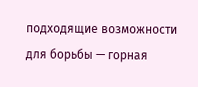подходящие возможности для борьбы — горная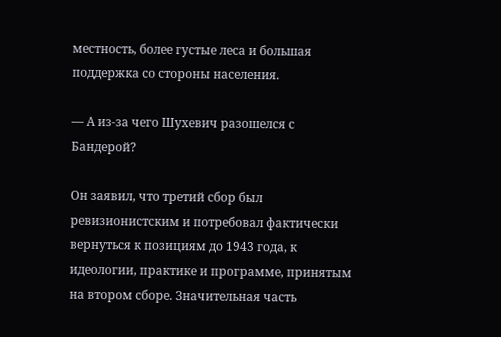местность, более густые леса и большая поддержка со стороны населения.

— А из-за чего Шухевич разошелся с Бандерой?

Он заявил, что третий сбор был ревизионистским и потребовал фактически вернуться к позициям до 1943 года, к идеологии, практике и программе, принятым на втором сборе. Значительная часть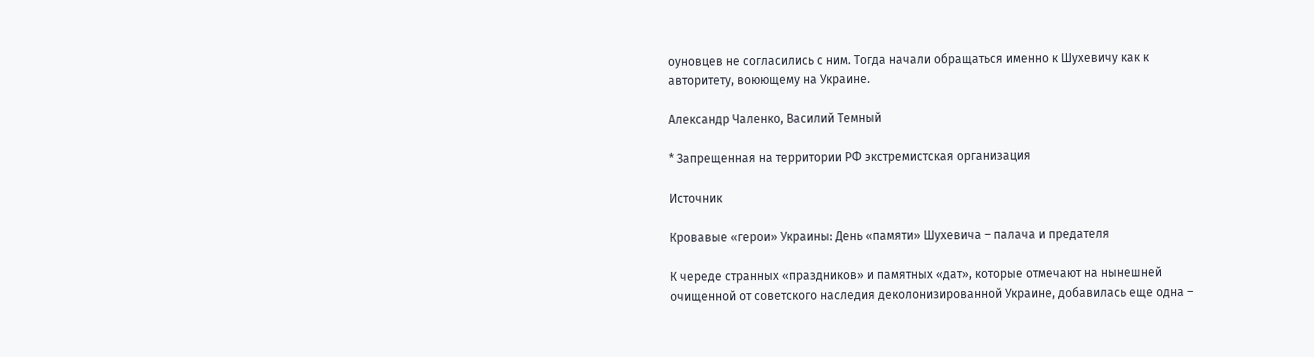оуновцев не согласились с ним. Тогда начали обращаться именно к Шухевичу как к авторитету, воюющему на Украине.

Александр Чаленко, Василий Темный

* Запрещенная на территории РФ экстремистская организация

Источник

Кровавые «герои» Украины: День «памяти» Шухевича – палача и предателя

К череде странных «праздников» и памятных «дат», которые отмечают на нынешней очищенной от советского наследия деколонизированной Украине, добавилась еще одна –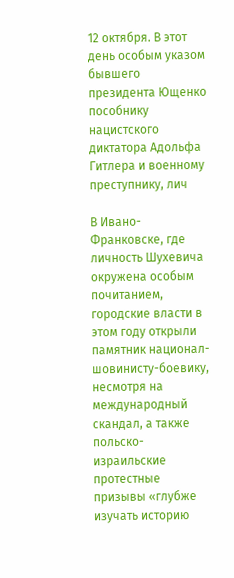12 октября. В этот день особым указом бывшего президента Ющенко пособнику нацистского диктатора Адольфа Гитлера и военному преступнику, лич

В Ивано-Франковске, где личность Шухевича окружена особым почитанием, городские власти в этом году открыли памятник национал-шовинисту-боевику, несмотря на международный скандал, а также польско-израильские протестные призывы «глубже изучать историю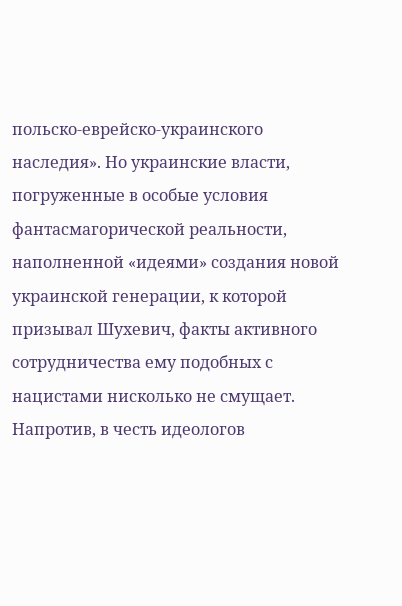польско-еврейско-украинского наследия». Но украинские власти, погруженные в особые условия фантасмагорической реальности, наполненной «идеями» создания новой украинской генерации, к которой призывал Шухевич, факты активного сотрудничества ему подобных с нацистами нисколько не смущает. Напротив, в честь идеологов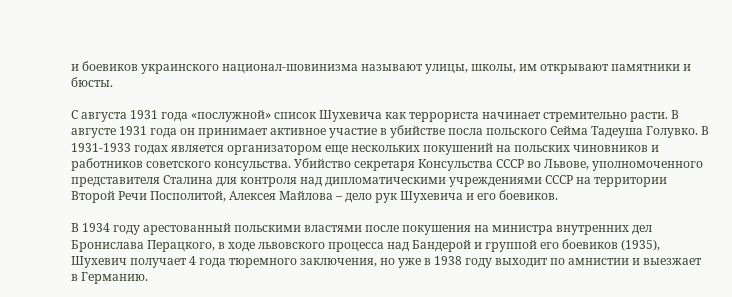и боевиков украинского национал-шовинизма называют улицы, школы, им открывают памятники и бюсты.

С августа 1931 года «послужной» список Шухевича как террориста начинает стремительно расти. В августе 1931 года он принимает активное участие в убийстве посла польского Сейма Тадеуша Голувко. В 1931-1933 годах является организатором еще нескольких покушений на польских чиновников и работников советского консульства. Убийство секретаря Консульства СССР во Львове, уполномоченного представителя Сталина для контроля над дипломатическими учреждениями СССР на территории Второй Речи Посполитой, Алексея Майлова – дело рук Шухевича и его боевиков.

В 1934 году арестованный польскими властями после покушения на министра внутренних дел Бронислава Перацкого, в ходе львовского процесса над Бандерой и группой его боевиков (1935), Шухевич получает 4 года тюремного заключения, но уже в 1938 году выходит по амнистии и выезжает в Германию.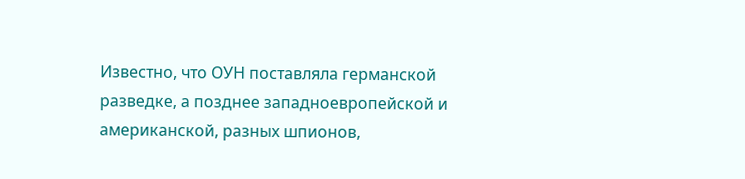Известно, что ОУН поставляла германской разведке, а позднее западноевропейской и американской, разных шпионов,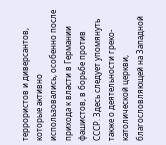террористов и диверсантов, которые активно использовались, особенно после прихода к власти в Германии фашистов, в борьбе против СССР. Здесь следует упомянуть также о деятельности греко-католической церкви, благословляющей на Западной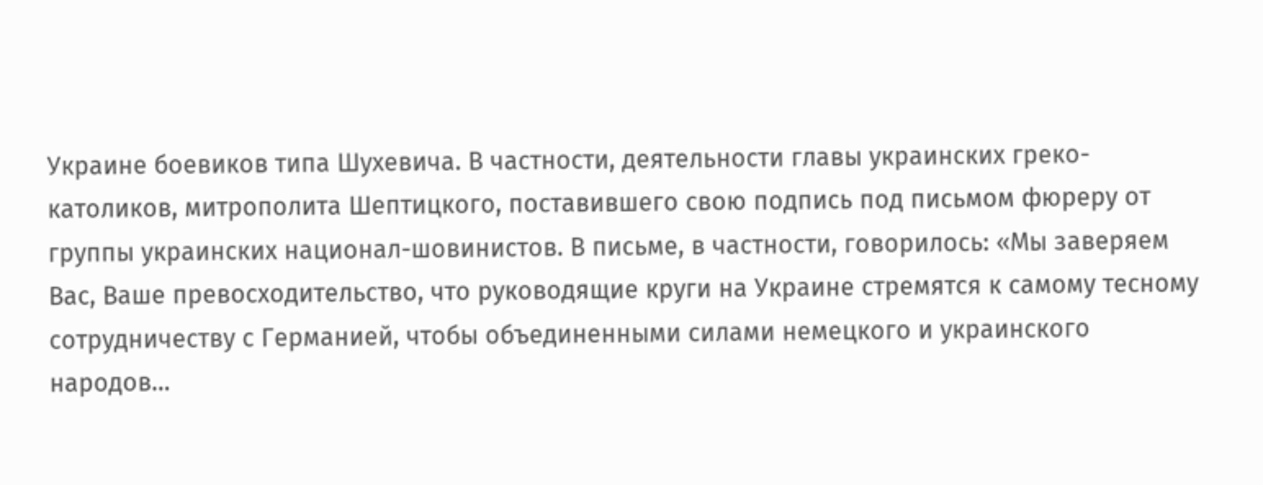Украине боевиков типа Шухевича. В частности, деятельности главы украинских греко-католиков, митрополита Шептицкого, поставившего свою подпись под письмом фюреру от группы украинских национал-шовинистов. В письме, в частности, говорилось: «Мы заверяем Вас, Ваше превосходительство, что руководящие круги на Украине стремятся к самому тесному сотрудничеству с Германией, чтобы объединенными силами немецкого и украинского народов…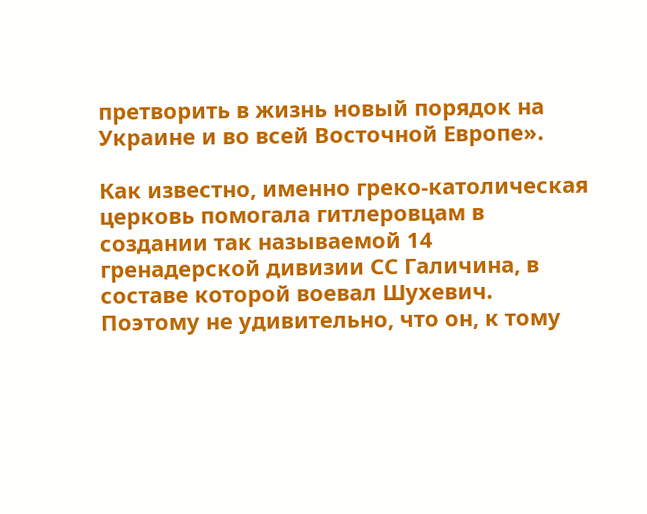претворить в жизнь новый порядок на Украине и во всей Восточной Европе».

Как известно, именно греко-католическая церковь помогала гитлеровцам в создании так называемой 14 гренадерской дивизии СС Галичина, в составе которой воевал Шухевич. Поэтому не удивительно, что он, к тому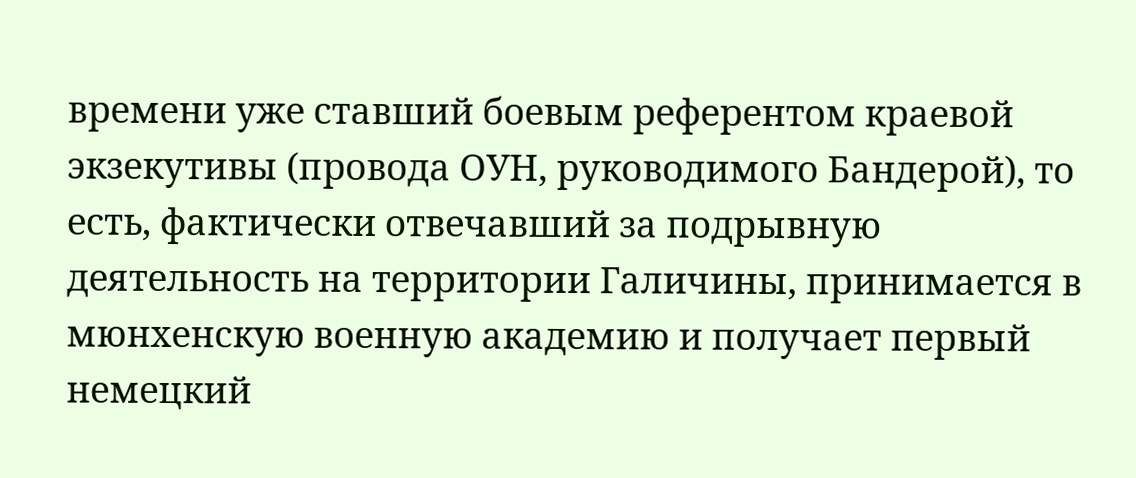времени уже ставший боевым референтом краевой экзекутивы (провода ОУН, руководимого Бандерой), то есть, фактически отвечавший за подрывную деятельность на территории Галичины, принимается в мюнхенскую военную академию и получает первый немецкий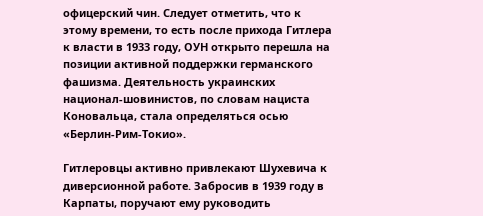офицерский чин. Следует отметить, что к этому времени, то есть после прихода Гитлера к власти в 1933 году, ОУН открыто перешла на позиции активной поддержки германского фашизма. Деятельность украинских национал-шовинистов, по словам нациста Коновальца, стала определяться осью «Берлин-Рим-Токио».

Гитлеровцы активно привлекают Шухевича к диверсионной работе. Забросив в 1939 году в Карпаты, поручают ему руководить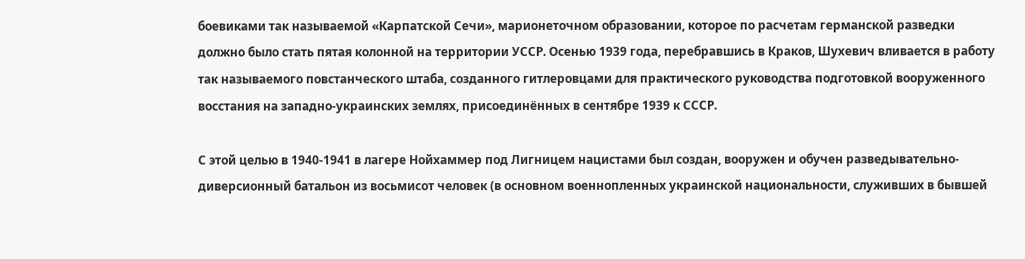боевиками так называемой «Карпатской Сечи», марионеточном образовании, которое по расчетам германской разведки должно было стать пятая колонной на территории УССР. Осенью 1939 года, перебравшись в Краков, Шухевич вливается в работу так называемого повстанческого штаба, созданного гитлеровцами для практического руководства подготовкой вооруженного восстания на западно-украинских землях, присоединённых в сентябре 1939 к СССР.

С этой целью в 1940-1941 в лагере Нойхаммер под Лигницем нацистами был создан, вооружен и обучен разведывательно-диверсионный батальон из восьмисот человек (в основном военнопленных украинской национальности, служивших в бывшей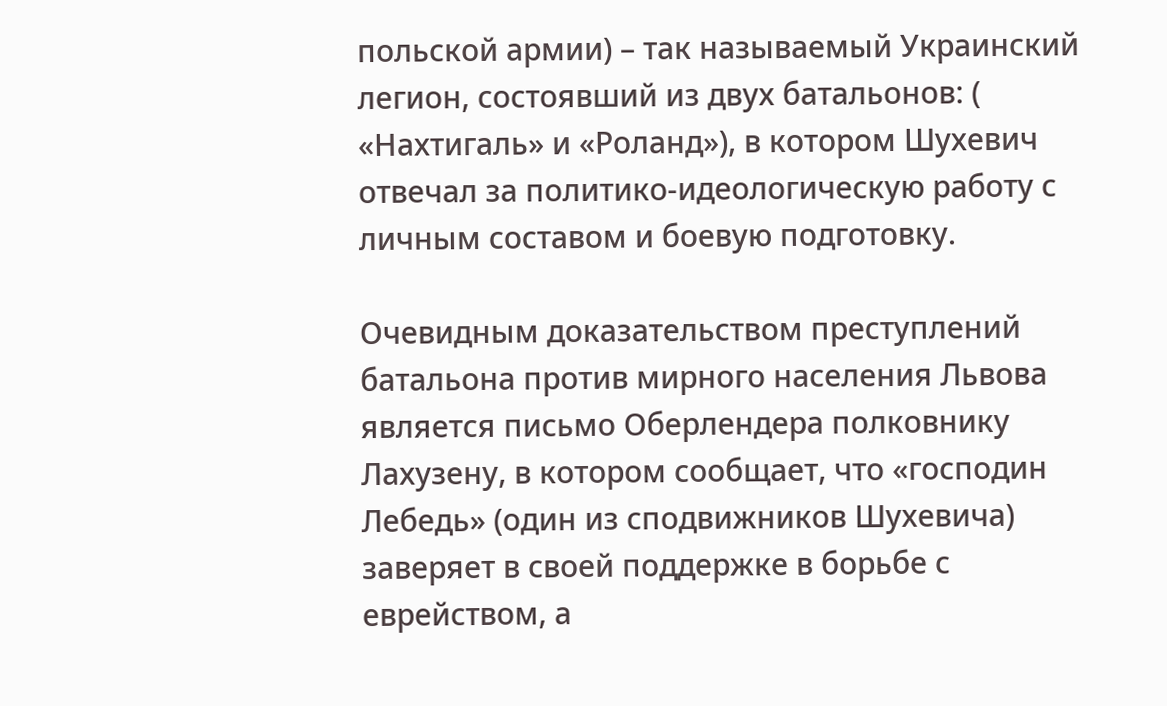польской армии) – так называемый Украинский легион, состоявший из двух батальонов: ( «Нахтигаль» и «Роланд»), в котором Шухевич отвечал за политико-идеологическую работу с личным составом и боевую подготовку.

Очевидным доказательством преступлений батальона против мирного населения Львова является письмо Оберлендера полковнику Лахузену, в котором сообщает, что «господин Лебедь» (один из сподвижников Шухевича) заверяет в своей поддержке в борьбе с еврейством, а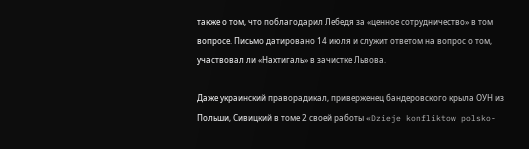также о том, что поблагодарил Лебедя за «ценное сотрудничество» в том вопросе. Письмо датировано 14 июля и служит ответом на вопрос о том, участвовал ли «Нахтигаль» в зачистке Львова.

Даже украинский праворадикал, приверженец бандеровского крыла ОУН из Польши, Сивицкий в томе 2 своей работы «Dzieje konfliktow polsko-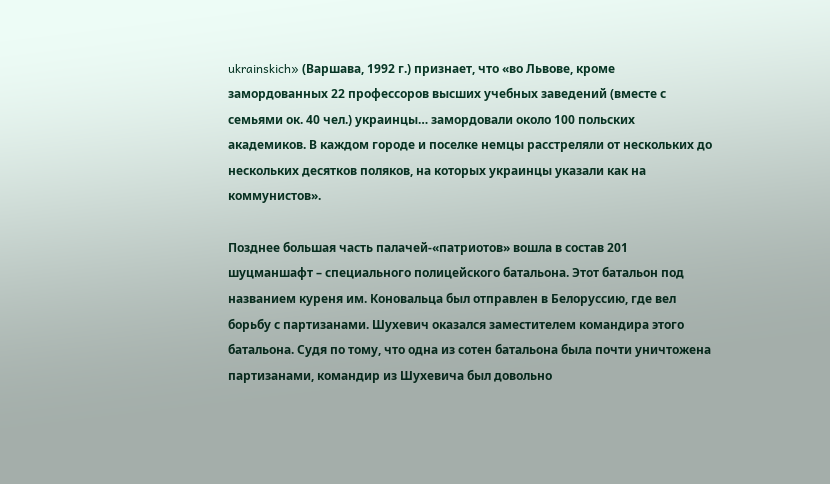ukrainskich» (Варшава, 1992 г.) признает, что «во Львове, кроме замордованных 22 профессоров высших учебных заведений (вместе с семьями ок. 40 чел.) украинцы… замордовали около 100 польских академиков. В каждом городе и поселке немцы расстреляли от нескольких до нескольких десятков поляков, на которых украинцы указали как на коммунистов».

Позднее большая часть палачей-«патриотов» вошла в состав 201 шуцманшафт – специального полицейского батальона. Этот батальон под названием куреня им. Коновальца был отправлен в Белоруссию, где вел борьбу с партизанами. Шухевич оказался заместителем командира этого батальона. Судя по тому, что одна из сотен батальона была почти уничтожена партизанами, командир из Шухевича был довольно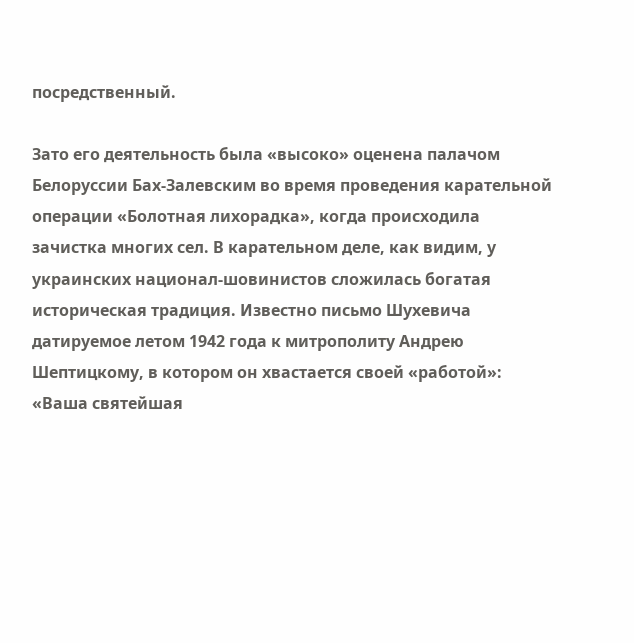посредственный.

Зато его деятельность была «высоко» оценена палачом Белоруссии Бах-Залевским во время проведения карательной операции «Болотная лихорадка», когда происходила зачистка многих сел. В карательном деле, как видим, у украинских национал-шовинистов сложилась богатая историческая традиция. Известно письмо Шухевича датируемое летом 1942 года к митрополиту Андрею Шептицкому, в котором он хвастается своей «работой»: «Ваша святейшая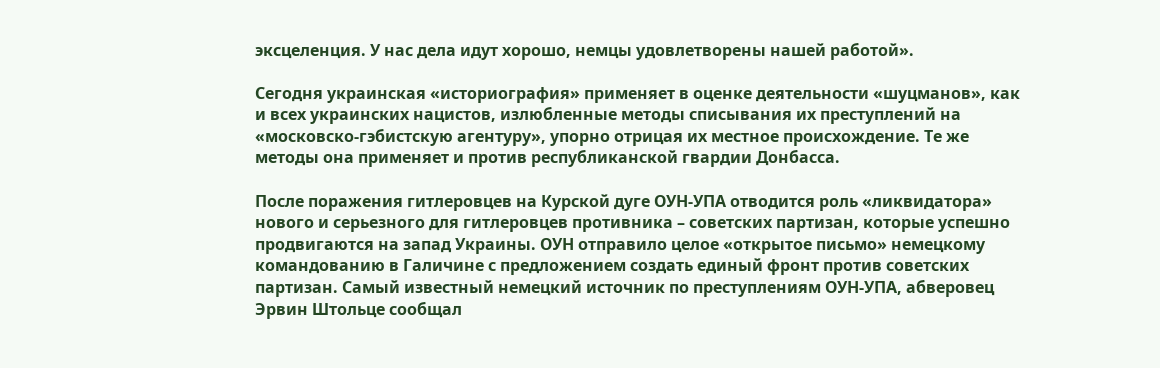эксцеленция. У нас дела идут хорошо, немцы удовлетворены нашей работой».

Сегодня украинская «историография» применяет в оценке деятельности «шуцманов», как и всех украинских нацистов, излюбленные методы списывания их преступлений на «московско-гэбистскую агентуру», упорно отрицая их местное происхождение. Те же методы она применяет и против республиканской гвардии Донбасса.

После поражения гитлеровцев на Курской дуге ОУН-УПА отводится роль «ликвидатора» нового и серьезного для гитлеровцев противника – советских партизан, которые успешно продвигаются на запад Украины. ОУН отправило целое «открытое письмо» немецкому командованию в Галичине с предложением создать единый фронт против советских партизан. Самый известный немецкий источник по преступлениям ОУН-УПА, абверовец Эрвин Штольце сообщал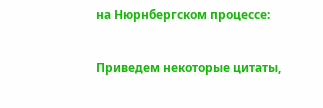на Нюрнбергском процессе:

Приведем некоторые цитаты,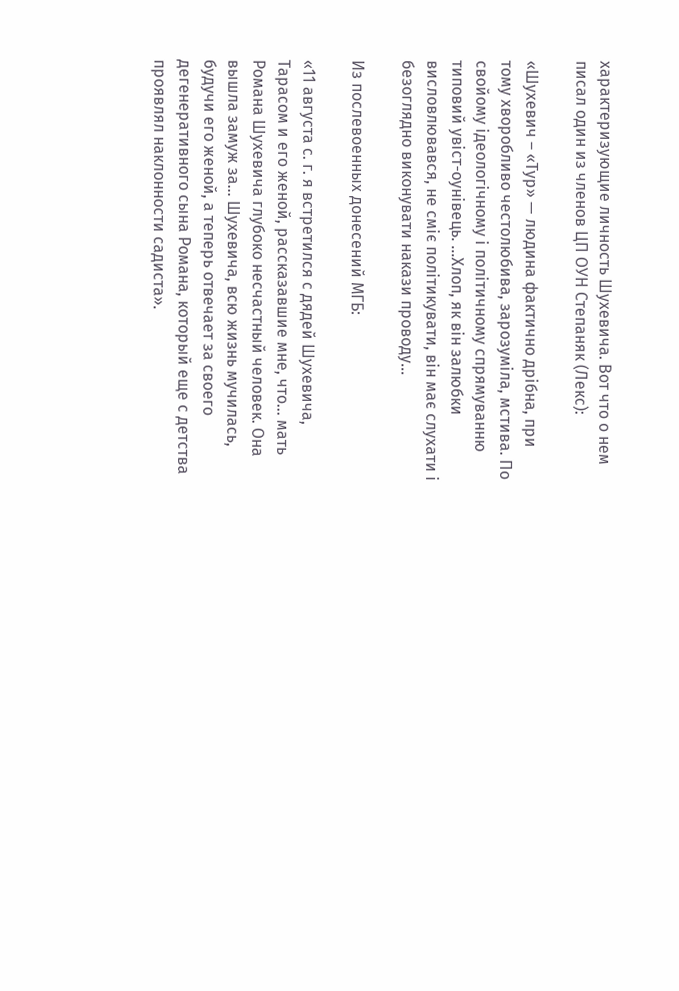характеризующие личность Шухевича. Вот что о нем писал один из членов ЦП ОУН Степаняк (Лекс):

«Шухевич – «Тур» — людина фактично дрібна, при тому хворобливо честолюбива, зарозуміла, мстива. По свойому ідеологічному і політичному спрямуванню типовий увіст-оунівець. …Хлоп, як він залюбки висловлювався, не сміє політикувати, він має слухати і безоглядно виконувати накази проводу…

Из послевоенных донесений МГБ:

«11 августа с. г. я встретился с дядей Шухевича, Тарасом и его женой, рассказавшие мне, что… мать Романа Шухевича глубоко несчастный человек. Она вышла замуж за… Шухевича, всю жизнь мучилась, будучи его женой, а теперь отвечает за своего дегенеративного сына Романа, который еще с детства проявлял наклонности садиста».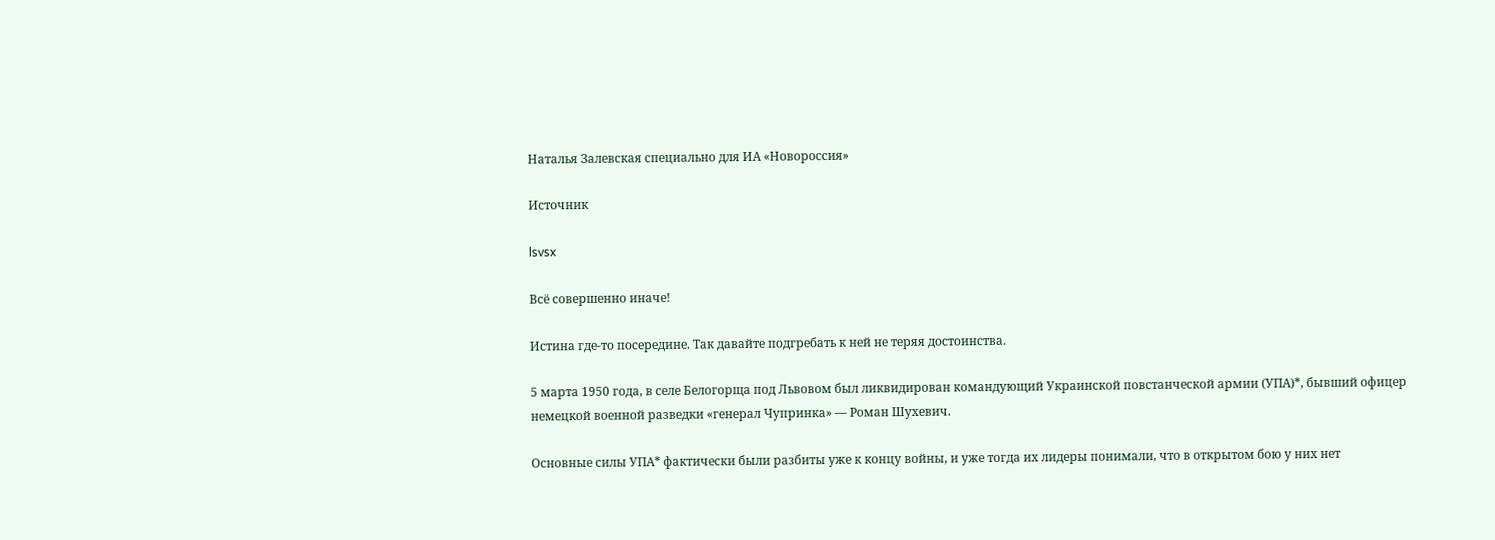Наталья Залевская специально для ИА «Новороссия»

Источник

lsvsx

Всё совершенно иначе!

Истина где-то посередине. Так давайте подгребать к ней не теряя достоинства.

5 марта 1950 года, в селе Белогорща под Львовом был ликвидирован командующий Украинской повстанческой армии (УПА)*, бывший офицер немецкой военной разведки «генерал Чупринка» — Роман Шухевич.

Основные силы УПА* фактически были разбиты уже к концу войны, и уже тогда их лидеры понимали, что в открытом бою у них нет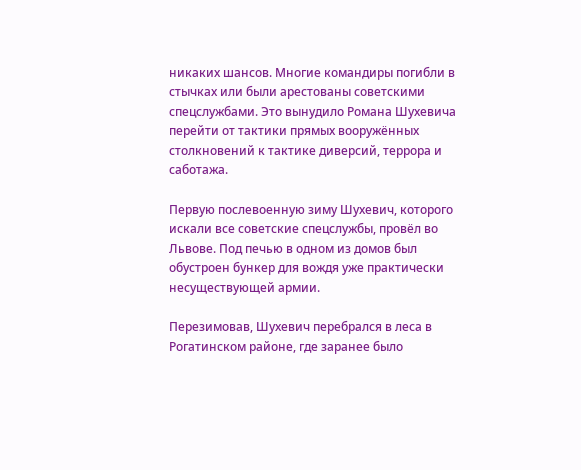никаких шансов. Многие командиры погибли в стычках или были арестованы советскими спецслужбами. Это вынудило Романа Шухевича перейти от тактики прямых вооружённых столкновений к тактике диверсий, террора и саботажа.

Первую послевоенную зиму Шухевич, которого искали все советские спецслужбы, провёл во Львове. Под печью в одном из домов был обустроен бункер для вождя уже практически несуществующей армии.

Перезимовав, Шухевич перебрался в леса в Рогатинском районе, где заранее было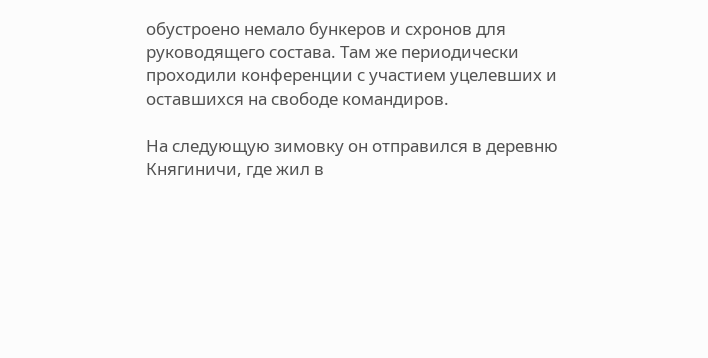обустроено немало бункеров и схронов для руководящего состава. Там же периодически проходили конференции с участием уцелевших и оставшихся на свободе командиров.

На следующую зимовку он отправился в деревню Княгиничи, где жил в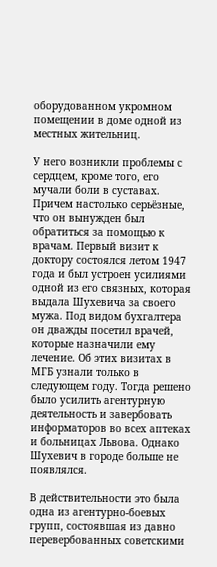оборудованном укромном помещении в доме одной из местных жительниц.

У него возникли проблемы с сердцем, кроме того, его мучали боли в суставах. Причем настолько серьёзные, что он вынужден был обратиться за помощью к врачам. Первый визит к доктору состоялся летом 1947 года и был устроен усилиями одной из его связных, которая выдала Шухевича за своего мужа. Под видом бухгалтера он дважды посетил врачей, которые назначили ему лечение. Об этих визитах в МГБ узнали только в следующем году. Тогда решено было усилить агентурную деятельность и завербовать информаторов во всех аптеках и больницах Львова. Однако Шухевич в городе больше не появлялся.

В действительности это была одна из агентурно-боевых групп, состоявшая из давно перевербованных советскими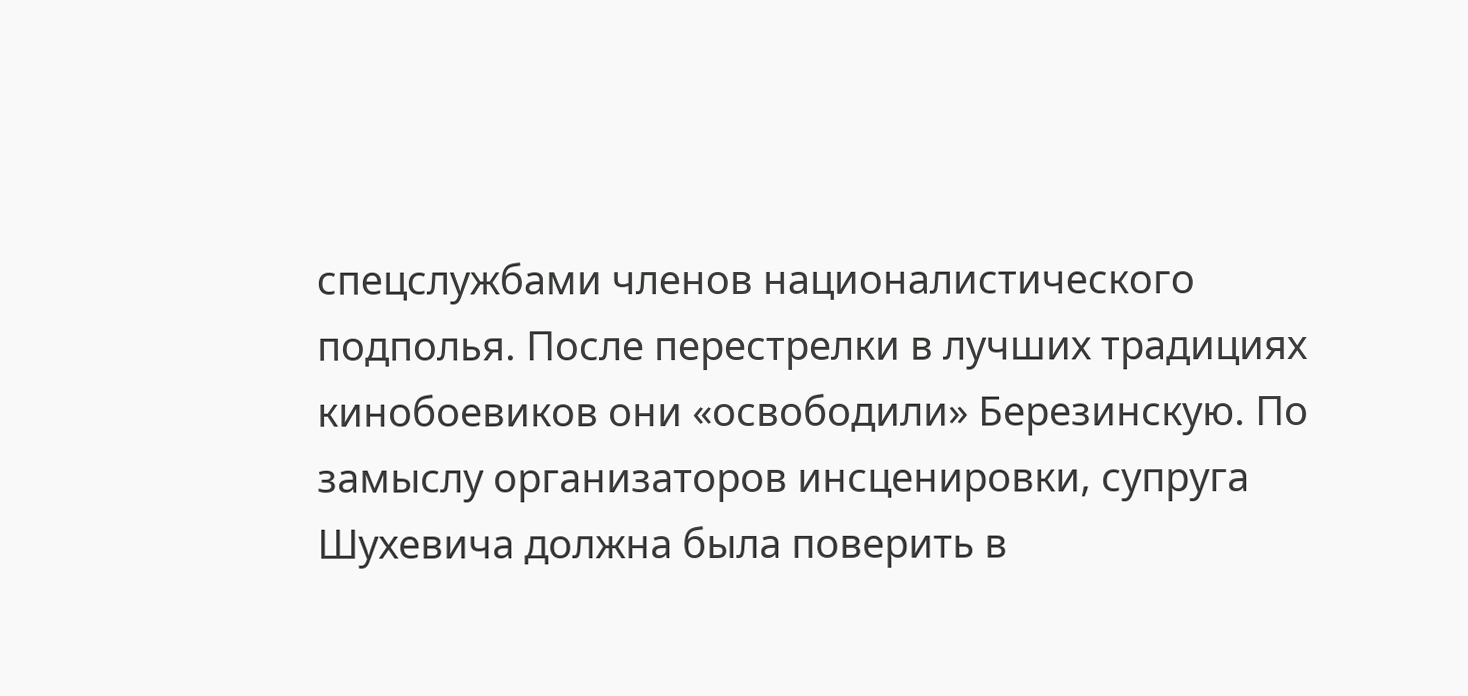спецслужбами членов националистического подполья. После перестрелки в лучших традициях кинобоевиков они «освободили» Березинскую. По замыслу организаторов инсценировки, супруга Шухевича должна была поверить в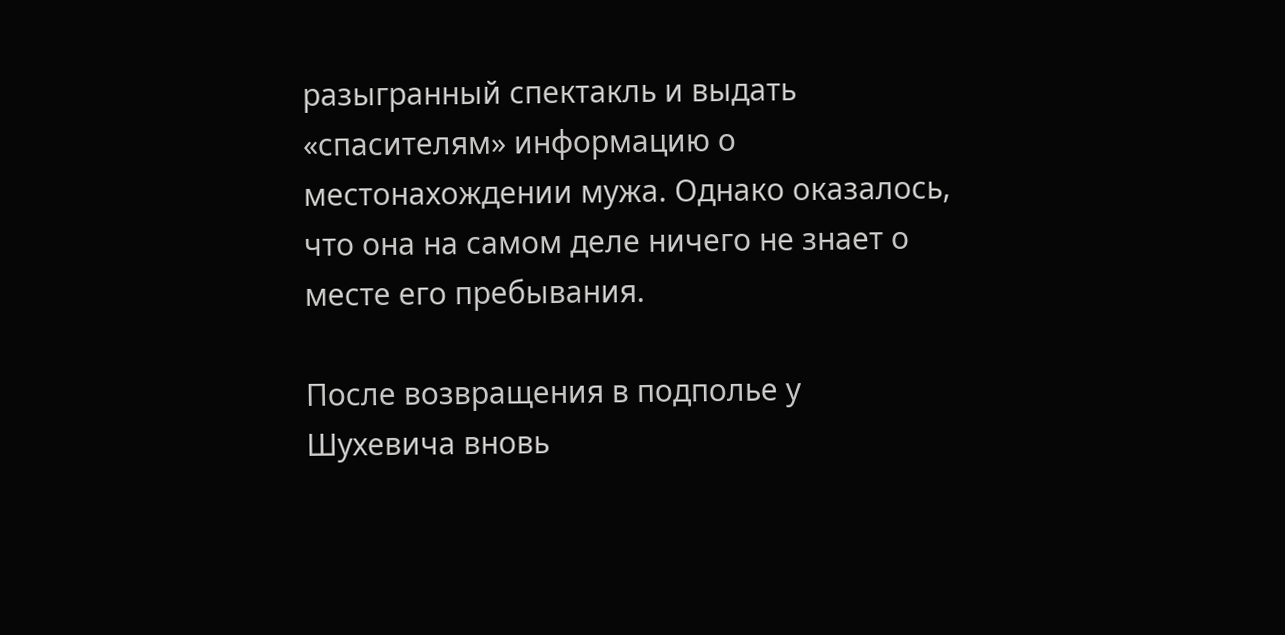разыгранный спектакль и выдать «спасителям» информацию о местонахождении мужа. Однако оказалось, что она на самом деле ничего не знает о месте его пребывания.

После возвращения в подполье у Шухевича вновь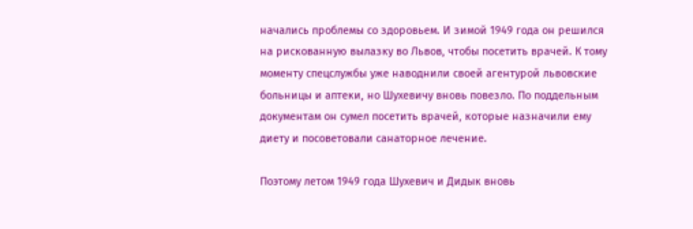начались проблемы со здоровьем. И зимой 1949 года он решился на рискованную вылазку во Львов, чтобы посетить врачей. К тому моменту спецслужбы уже наводнили своей агентурой львовские больницы и аптеки, но Шухевичу вновь повезло. По поддельным документам он сумел посетить врачей, которые назначили ему диету и посоветовали санаторное лечение.

Поэтому летом 1949 года Шухевич и Дидык вновь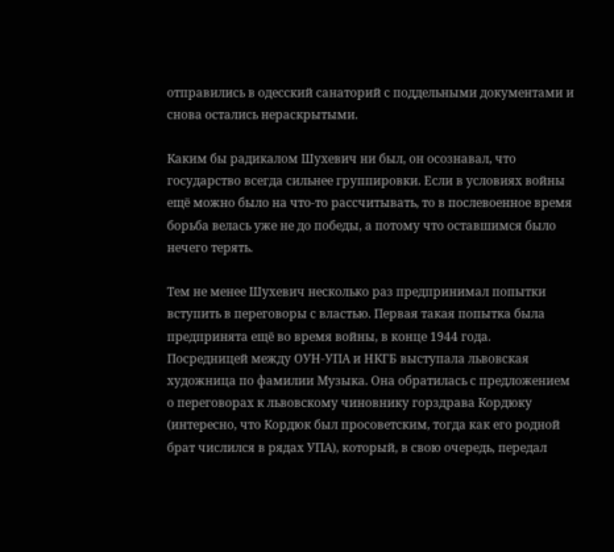отправились в одесский санаторий с поддельными документами и снова остались нераскрытыми.

Каким бы радикалом Шухевич ни был, он осознавал, что государство всегда сильнее группировки. Если в условиях войны ещё можно было на что-то рассчитывать, то в послевоенное время борьба велась уже не до победы, а потому что оставшимся было нечего терять.

Тем не менее Шухевич несколько раз предпринимал попытки вступить в переговоры с властью. Первая такая попытка была предпринята ещё во время войны, в конце 1944 года. Посредницей между ОУН-УПА и НКГБ выступала львовская художница по фамилии Музыка. Она обратилась с предложением о переговорах к львовскому чиновнику горздрава Кордюку (интересно, что Кордюк был просоветским, тогда как его родной брат числился в рядах УПА), который, в свою очередь, передал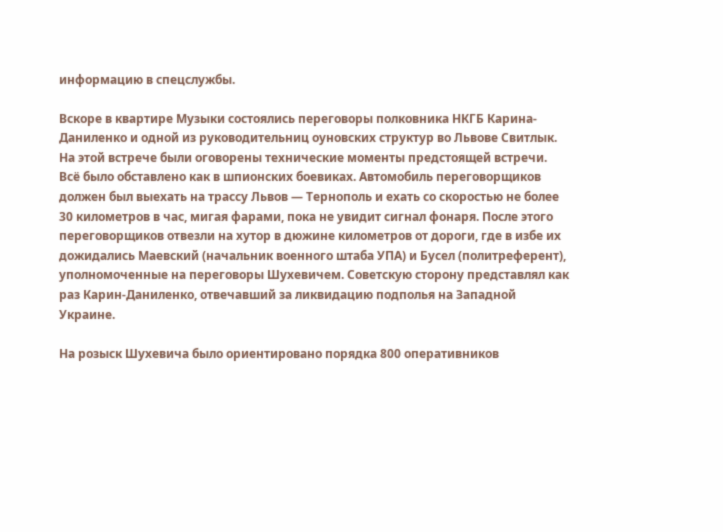информацию в спецслужбы.

Вскоре в квартире Музыки состоялись переговоры полковника НКГБ Карина-Даниленко и одной из руководительниц оуновских структур во Львове Свитлык. На этой встрече были оговорены технические моменты предстоящей встречи. Всё было обставлено как в шпионских боевиках. Автомобиль переговорщиков должен был выехать на трассу Львов — Тернополь и ехать со скоростью не более 30 километров в час, мигая фарами, пока не увидит сигнал фонаря. После этого переговорщиков отвезли на хутор в дюжине километров от дороги, где в избе их дожидались Маевский (начальник военного штаба УПА) и Бусел (политреферент), уполномоченные на переговоры Шухевичем. Советскую сторону представлял как раз Карин-Даниленко, отвечавший за ликвидацию подполья на Западной Украине.

На розыск Шухевича было ориентировано порядка 800 оперативников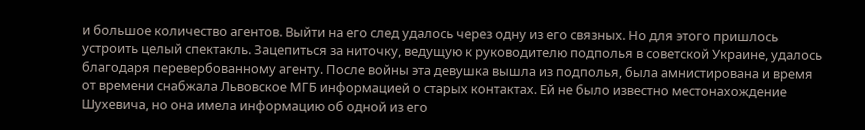и большое количество агентов. Выйти на его след удалось через одну из его связных. Но для этого пришлось устроить целый спектакль. Зацепиться за ниточку, ведущую к руководителю подполья в советской Украине, удалось благодаря перевербованному агенту. После войны эта девушка вышла из подполья, была амнистирована и время от времени снабжала Львовское МГБ информацией о старых контактах. Ей не было известно местонахождение Шухевича, но она имела информацию об одной из его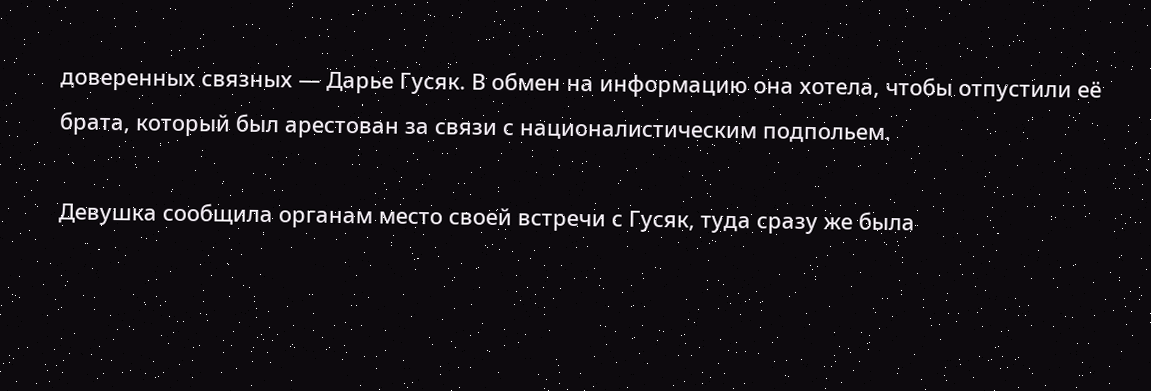доверенных связных — Дарье Гусяк. В обмен на информацию она хотела, чтобы отпустили её брата, который был арестован за связи с националистическим подпольем.

Девушка сообщила органам место своей встречи с Гусяк, туда сразу же была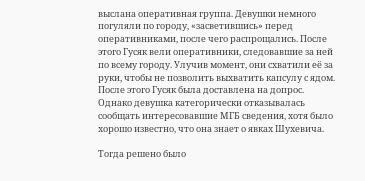выслана оперативная группа. Девушки немного погуляли по городу, «засветившись» перед оперативниками, после чего распрощались. После этого Гусяк вели оперативники, следовавшие за ней по всему городу. Улучив момент, они схватили её за руки, чтобы не позволить выхватить капсулу с ядом. После этого Гусяк была доставлена на допрос. Однако девушка категорически отказывалась сообщать интересовавшие МГБ сведения, хотя было хорошо известно, что она знает о явках Шухевича.

Тогда решено было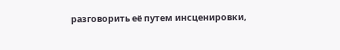разговорить её путем инсценировки,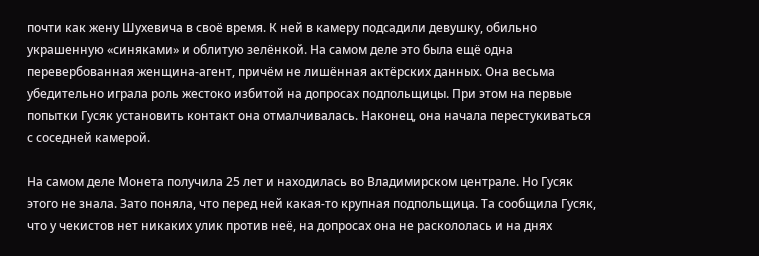почти как жену Шухевича в своё время. К ней в камеру подсадили девушку, обильно украшенную «синяками» и облитую зелёнкой. На самом деле это была ещё одна перевербованная женщина-агент, причём не лишённая актёрских данных. Она весьма убедительно играла роль жестоко избитой на допросах подпольщицы. При этом на первые попытки Гусяк установить контакт она отмалчивалась. Наконец, она начала перестукиваться с соседней камерой.

На самом деле Монета получила 25 лет и находилась во Владимирском централе. Но Гусяк этого не знала. Зато поняла, что перед ней какая-то крупная подпольщица. Та сообщила Гусяк, что у чекистов нет никаких улик против неё, на допросах она не раскололась и на днях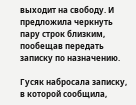выходит на свободу. И предложила черкнуть пару строк близким, пообещав передать записку по назначению.

Гусяк набросала записку, в которой сообщила,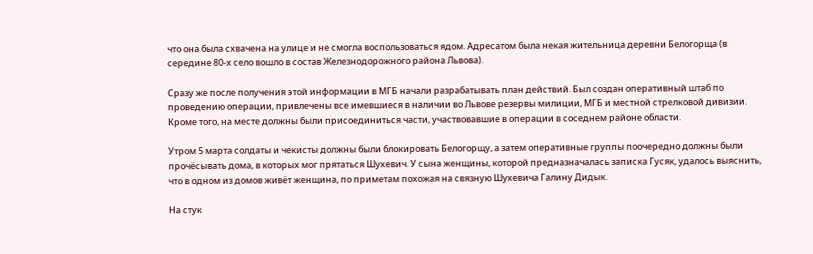что она была схвачена на улице и не смогла воспользоваться ядом. Адресатом была некая жительница деревни Белогорща (в середине 80-х село вошло в состав Железнодорожного района Львова).

Сразу же после получения этой информации в МГБ начали разрабатывать план действий. Был создан оперативный штаб по проведению операции, привлечены все имевшиеся в наличии во Львове резервы милиции, МГБ и местной стрелковой дивизии. Кроме того, на месте должны были присоединиться части, участвовавшие в операции в соседнем районе области.

Утром 5 марта солдаты и чекисты должны были блокировать Белогорщу, а затем оперативные группы поочередно должны были прочёсывать дома, в которых мог прятаться Шухевич. У сына женщины, которой предназначалась записка Гусяк, удалось выяснить, что в одном из домов живёт женщина, по приметам похожая на связную Шухевича Галину Дидык.

На стук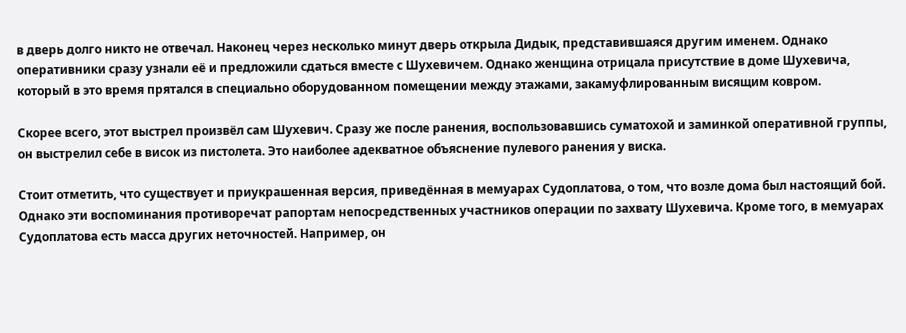в дверь долго никто не отвечал. Наконец через несколько минут дверь открыла Дидык, представившаяся другим именем. Однако оперативники сразу узнали её и предложили сдаться вместе с Шухевичем. Однако женщина отрицала присутствие в доме Шухевича, который в это время прятался в специально оборудованном помещении между этажами, закамуфлированным висящим ковром.

Скорее всего, этот выстрел произвёл сам Шухевич. Сразу же после ранения, воспользовавшись суматохой и заминкой оперативной группы, он выстрелил себе в висок из пистолета. Это наиболее адекватное объяснение пулевого ранения у виска.

Стоит отметить, что существует и приукрашенная версия, приведённая в мемуарах Судоплатова, о том, что возле дома был настоящий бой. Однако эти воспоминания противоречат рапортам непосредственных участников операции по захвату Шухевича. Кроме того, в мемуарах Судоплатова есть масса других неточностей. Например, он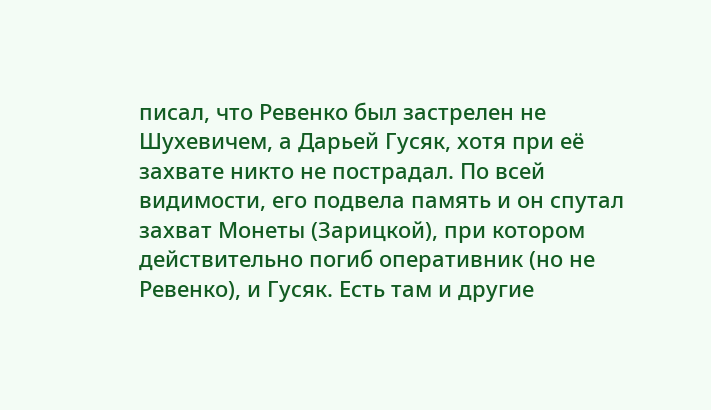писал, что Ревенко был застрелен не Шухевичем, а Дарьей Гусяк, хотя при её захвате никто не пострадал. По всей видимости, его подвела память и он спутал захват Монеты (Зарицкой), при котором действительно погиб оперативник (но не Ревенко), и Гусяк. Есть там и другие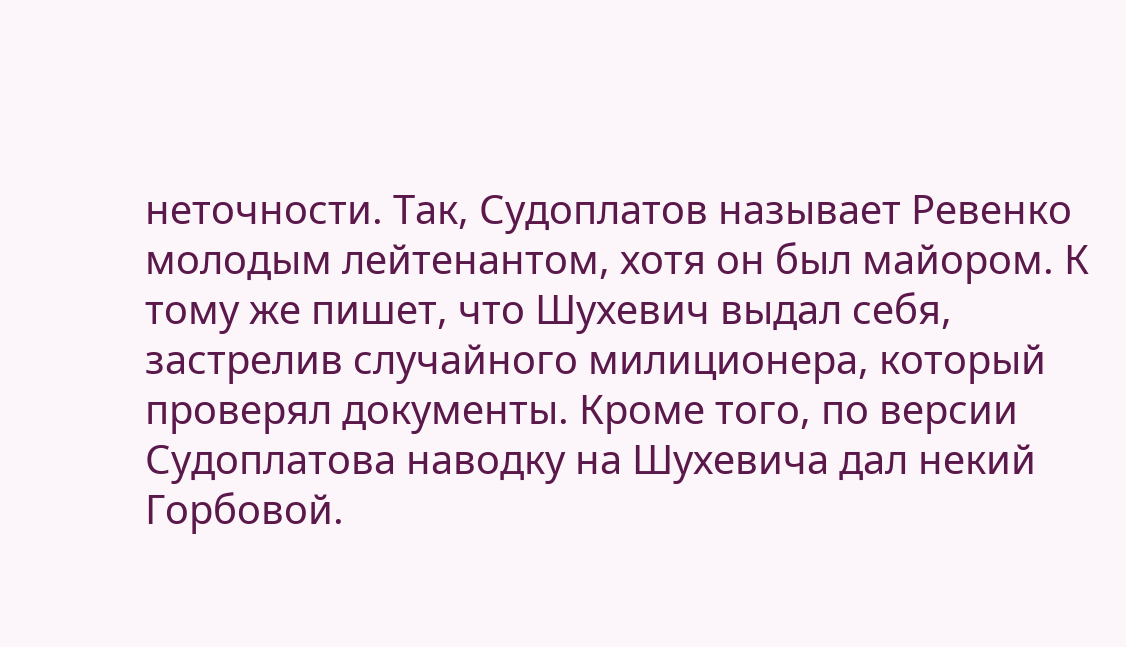неточности. Так, Судоплатов называет Ревенко молодым лейтенантом, хотя он был майором. К тому же пишет, что Шухевич выдал себя, застрелив случайного милиционера, который проверял документы. Кроме того, по версии Судоплатова наводку на Шухевича дал некий Горбовой.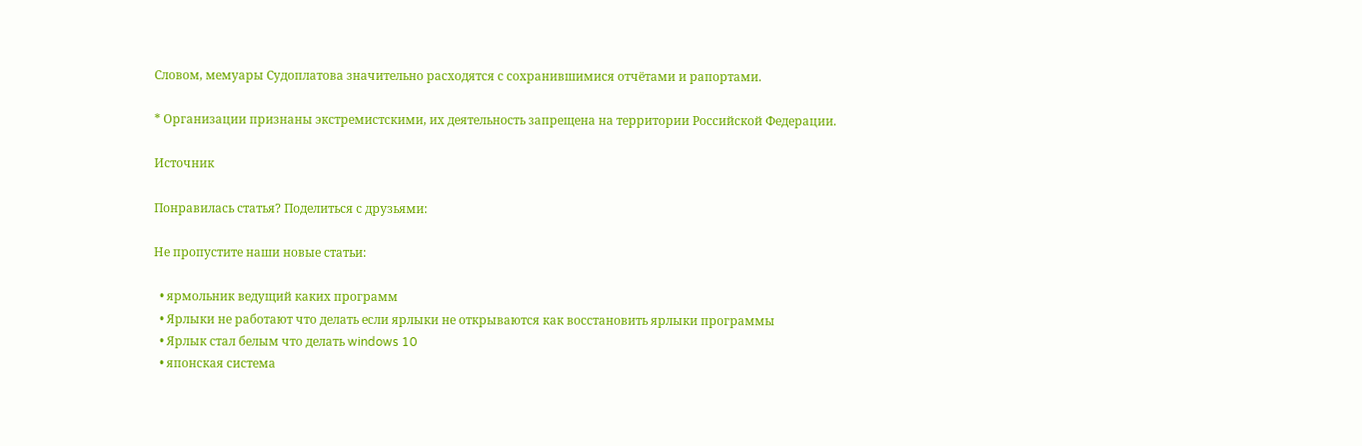Словом, мемуары Судоплатова значительно расходятся с сохранившимися отчётами и рапортами.

* Организации признаны экстремистскими, их деятельность запрещена на территории Российской Федерации.

Источник

Понравилась статья? Поделиться с друзьями:

Не пропустите наши новые статьи:

  • ярмольник ведущий каких программ
  • Ярлыки не работают что делать если ярлыки не открываются как восстановить ярлыки программы
  • Ярлык стал белым что делать windows 10
  • японская система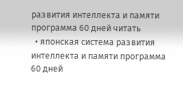развития интеллекта и памяти программа 60 дней читать
  • японская система развития интеллекта и памяти программа 60 дней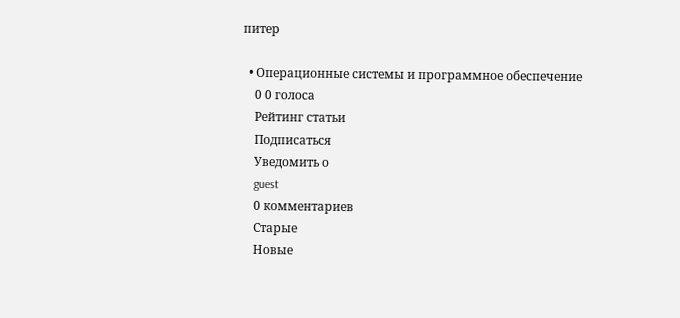питер

  • Операционные системы и программное обеспечение
    0 0 голоса
    Рейтинг статьи
    Подписаться
    Уведомить о
    guest
    0 комментариев
    Старые
    Новые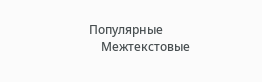Популярные
    Межтекстовые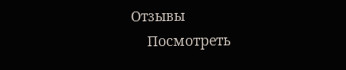Отзывы
    Посмотреть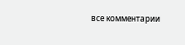все комментарии